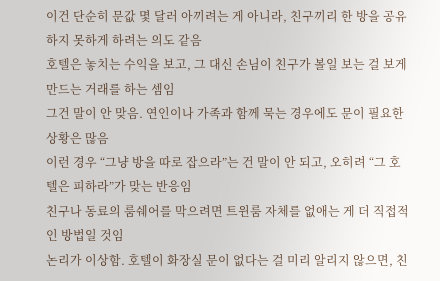이건 단순히 문값 몇 달러 아끼려는 게 아니라, 친구끼리 한 방을 공유하지 못하게 하려는 의도 같음
호텔은 놓치는 수익을 보고, 그 대신 손님이 친구가 볼일 보는 걸 보게 만드는 거래를 하는 셈임
그건 말이 안 맞음. 연인이나 가족과 함께 묵는 경우에도 문이 필요한 상황은 많음
이런 경우 “그냥 방을 따로 잡으라”는 건 말이 안 되고, 오히려 “그 호텔은 피하라”가 맞는 반응임
친구나 동료의 룸쉐어를 막으려면 트윈룸 자체를 없애는 게 더 직접적인 방법일 것임
논리가 이상함. 호텔이 화장실 문이 없다는 걸 미리 알리지 않으면, 친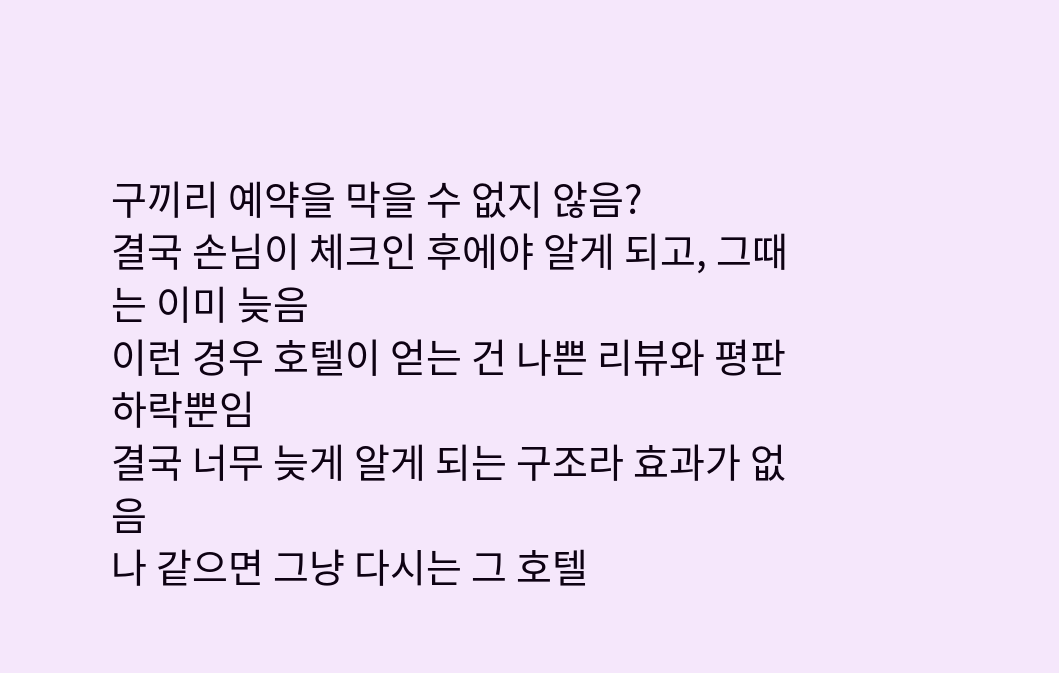구끼리 예약을 막을 수 없지 않음?
결국 손님이 체크인 후에야 알게 되고, 그때는 이미 늦음
이런 경우 호텔이 얻는 건 나쁜 리뷰와 평판 하락뿐임
결국 너무 늦게 알게 되는 구조라 효과가 없음
나 같으면 그냥 다시는 그 호텔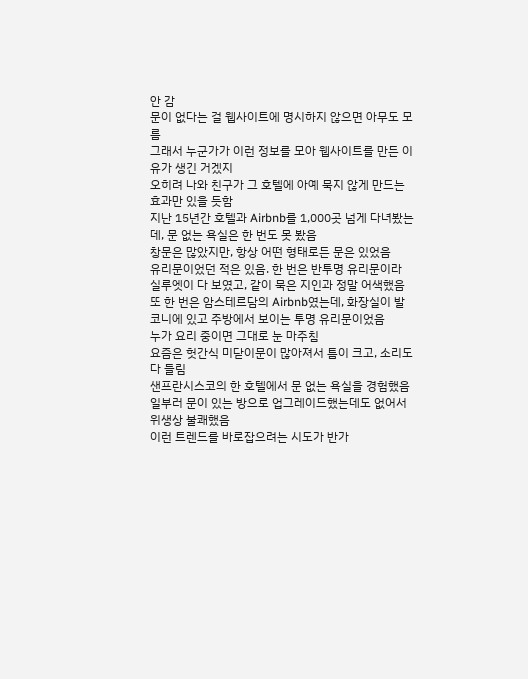안 감
문이 없다는 걸 웹사이트에 명시하지 않으면 아무도 모름
그래서 누군가가 이런 정보를 모아 웹사이트를 만든 이유가 생긴 거겠지
오히려 나와 친구가 그 호텔에 아예 묵지 않게 만드는 효과만 있을 듯함
지난 15년간 호텔과 Airbnb를 1,000곳 넘게 다녀봤는데, 문 없는 욕실은 한 번도 못 봤음
창문은 많았지만, 항상 어떤 형태로든 문은 있었음
유리문이었던 적은 있음. 한 번은 반투명 유리문이라 실루엣이 다 보였고, 같이 묵은 지인과 정말 어색했음
또 한 번은 암스테르담의 Airbnb였는데, 화장실이 발코니에 있고 주방에서 보이는 투명 유리문이었음
누가 요리 중이면 그대로 눈 마주침
요즘은 헛간식 미닫이문이 많아져서 틈이 크고, 소리도 다 들림
샌프란시스코의 한 호텔에서 문 없는 욕실을 경험했음
일부러 문이 있는 방으로 업그레이드했는데도 없어서 위생상 불쾌했음
이런 트렌드를 바로잡으려는 시도가 반가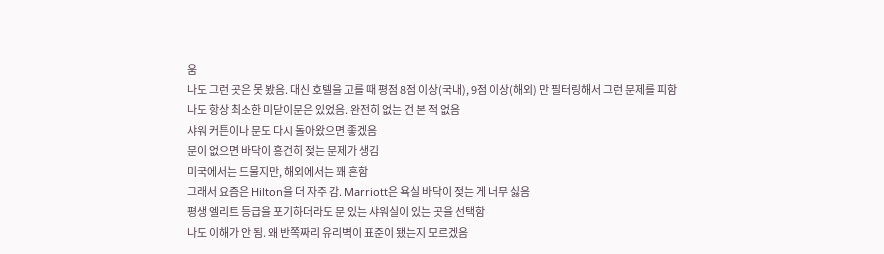움
나도 그런 곳은 못 봤음. 대신 호텔을 고를 때 평점 8점 이상(국내), 9점 이상(해외) 만 필터링해서 그런 문제를 피함
나도 항상 최소한 미닫이문은 있었음. 완전히 없는 건 본 적 없음
샤워 커튼이나 문도 다시 돌아왔으면 좋겠음
문이 없으면 바닥이 흥건히 젖는 문제가 생김
미국에서는 드물지만, 해외에서는 꽤 흔함
그래서 요즘은 Hilton을 더 자주 감. Marriott은 욕실 바닥이 젖는 게 너무 싫음
평생 엘리트 등급을 포기하더라도 문 있는 샤워실이 있는 곳을 선택함
나도 이해가 안 됨. 왜 반쪽짜리 유리벽이 표준이 됐는지 모르겠음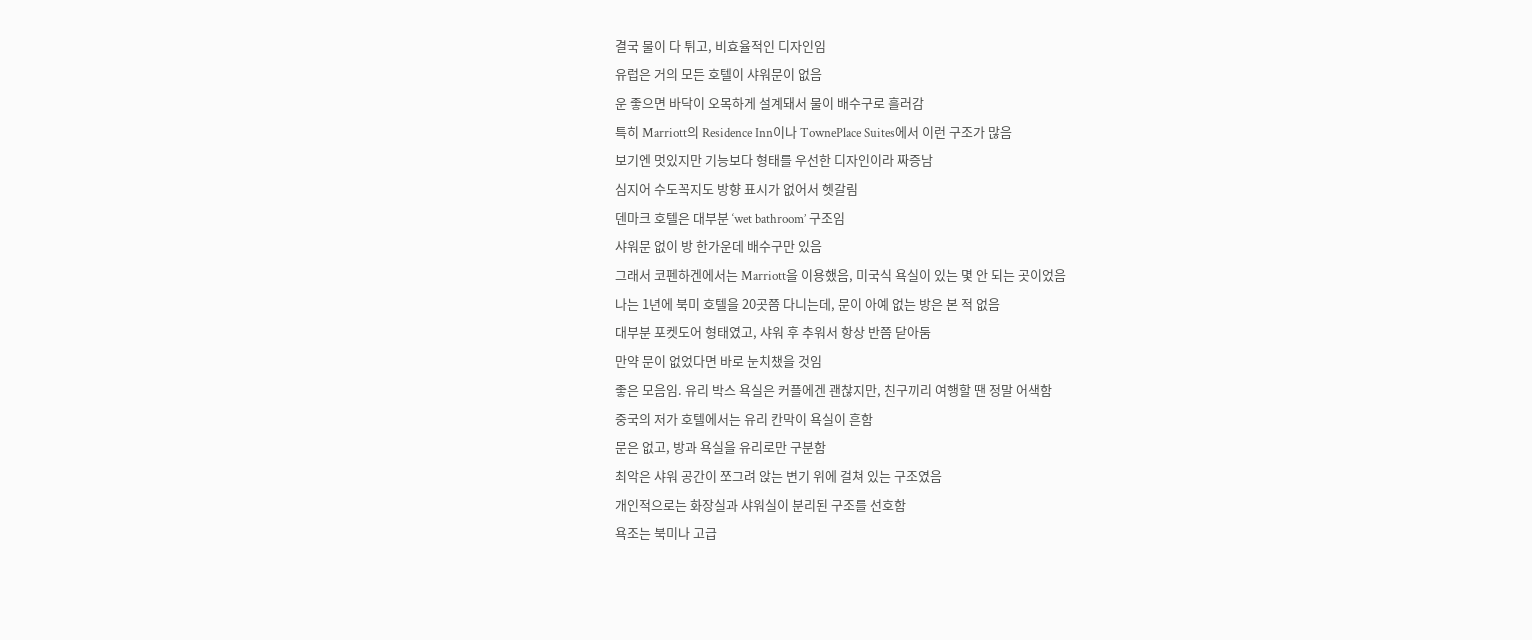결국 물이 다 튀고, 비효율적인 디자인임
유럽은 거의 모든 호텔이 샤워문이 없음
운 좋으면 바닥이 오목하게 설계돼서 물이 배수구로 흘러감
특히 Marriott의 Residence Inn이나 TownePlace Suites에서 이런 구조가 많음
보기엔 멋있지만 기능보다 형태를 우선한 디자인이라 짜증남
심지어 수도꼭지도 방향 표시가 없어서 헷갈림
덴마크 호텔은 대부분 ‘wet bathroom’ 구조임
샤워문 없이 방 한가운데 배수구만 있음
그래서 코펜하겐에서는 Marriott을 이용했음, 미국식 욕실이 있는 몇 안 되는 곳이었음
나는 1년에 북미 호텔을 20곳쯤 다니는데, 문이 아예 없는 방은 본 적 없음
대부분 포켓도어 형태였고, 샤워 후 추워서 항상 반쯤 닫아둠
만약 문이 없었다면 바로 눈치챘을 것임
좋은 모음임. 유리 박스 욕실은 커플에겐 괜찮지만, 친구끼리 여행할 땐 정말 어색함
중국의 저가 호텔에서는 유리 칸막이 욕실이 흔함
문은 없고, 방과 욕실을 유리로만 구분함
최악은 샤워 공간이 쪼그려 앉는 변기 위에 걸쳐 있는 구조였음
개인적으로는 화장실과 샤워실이 분리된 구조를 선호함
욕조는 북미나 고급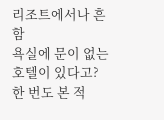리조트에서나 흔함
욕실에 문이 없는 호텔이 있다고? 한 번도 본 적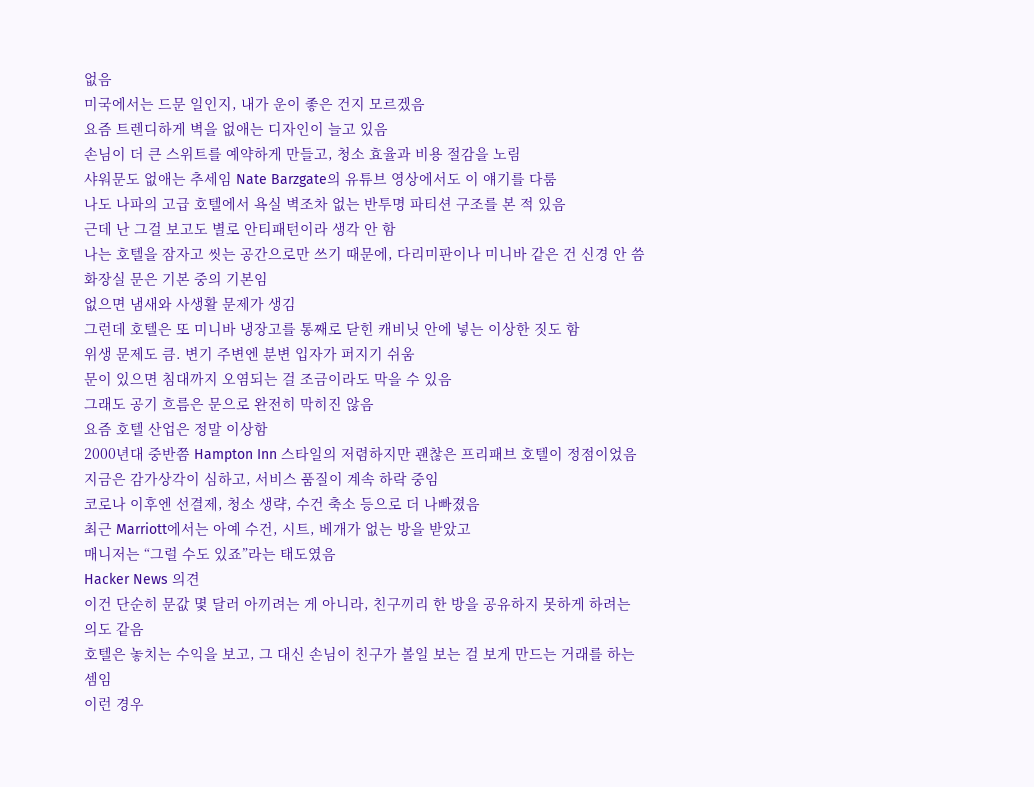없음
미국에서는 드문 일인지, 내가 운이 좋은 건지 모르겠음
요즘 트렌디하게 벽을 없애는 디자인이 늘고 있음
손님이 더 큰 스위트를 예약하게 만들고, 청소 효율과 비용 절감을 노림
샤워문도 없애는 추세임 Nate Barzgate의 유튜브 영상에서도 이 얘기를 다룸
나도 나파의 고급 호텔에서 욕실 벽조차 없는 반투명 파티션 구조를 본 적 있음
근데 난 그걸 보고도 별로 안티패턴이라 생각 안 함
나는 호텔을 잠자고 씻는 공간으로만 쓰기 때문에, 다리미판이나 미니바 같은 건 신경 안 씀
화장실 문은 기본 중의 기본임
없으면 냄새와 사생활 문제가 생김
그런데 호텔은 또 미니바 냉장고를 통째로 닫힌 캐비닛 안에 넣는 이상한 짓도 함
위생 문제도 큼. 변기 주변엔 분변 입자가 퍼지기 쉬움
문이 있으면 침대까지 오염되는 걸 조금이라도 막을 수 있음
그래도 공기 흐름은 문으로 완전히 막히진 않음
요즘 호텔 산업은 정말 이상함
2000년대 중반쯤 Hampton Inn 스타일의 저렴하지만 괜찮은 프리패브 호텔이 정점이었음
지금은 감가상각이 심하고, 서비스 품질이 계속 하락 중임
코로나 이후엔 선결제, 청소 생략, 수건 축소 등으로 더 나빠졌음
최근 Marriott에서는 아예 수건, 시트, 베개가 없는 방을 받았고
매니저는 “그럴 수도 있죠”라는 태도였음
Hacker News 의견
이건 단순히 문값 몇 달러 아끼려는 게 아니라, 친구끼리 한 방을 공유하지 못하게 하려는 의도 같음
호텔은 놓치는 수익을 보고, 그 대신 손님이 친구가 볼일 보는 걸 보게 만드는 거래를 하는 셈임
이런 경우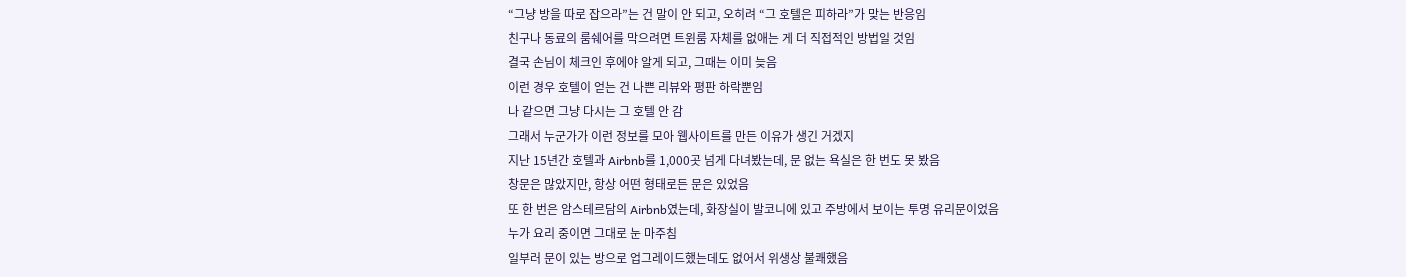“그냥 방을 따로 잡으라”는 건 말이 안 되고, 오히려 “그 호텔은 피하라”가 맞는 반응임
친구나 동료의 룸쉐어를 막으려면 트윈룸 자체를 없애는 게 더 직접적인 방법일 것임
결국 손님이 체크인 후에야 알게 되고, 그때는 이미 늦음
이런 경우 호텔이 얻는 건 나쁜 리뷰와 평판 하락뿐임
나 같으면 그냥 다시는 그 호텔 안 감
그래서 누군가가 이런 정보를 모아 웹사이트를 만든 이유가 생긴 거겠지
지난 15년간 호텔과 Airbnb를 1,000곳 넘게 다녀봤는데, 문 없는 욕실은 한 번도 못 봤음
창문은 많았지만, 항상 어떤 형태로든 문은 있었음
또 한 번은 암스테르담의 Airbnb였는데, 화장실이 발코니에 있고 주방에서 보이는 투명 유리문이었음
누가 요리 중이면 그대로 눈 마주침
일부러 문이 있는 방으로 업그레이드했는데도 없어서 위생상 불쾌했음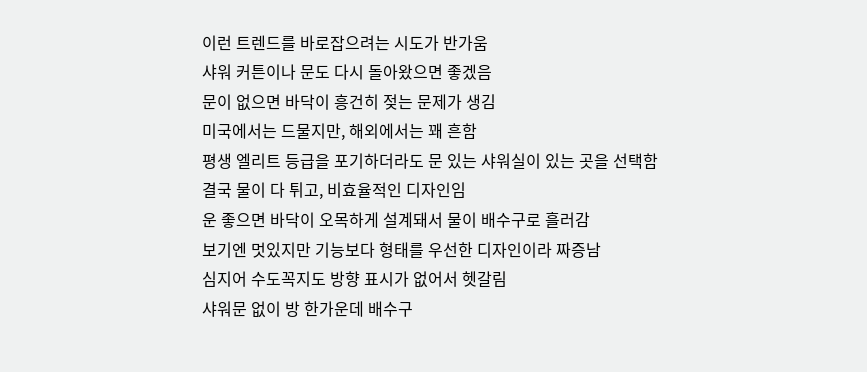이런 트렌드를 바로잡으려는 시도가 반가움
샤워 커튼이나 문도 다시 돌아왔으면 좋겠음
문이 없으면 바닥이 흥건히 젖는 문제가 생김
미국에서는 드물지만, 해외에서는 꽤 흔함
평생 엘리트 등급을 포기하더라도 문 있는 샤워실이 있는 곳을 선택함
결국 물이 다 튀고, 비효율적인 디자인임
운 좋으면 바닥이 오목하게 설계돼서 물이 배수구로 흘러감
보기엔 멋있지만 기능보다 형태를 우선한 디자인이라 짜증남
심지어 수도꼭지도 방향 표시가 없어서 헷갈림
샤워문 없이 방 한가운데 배수구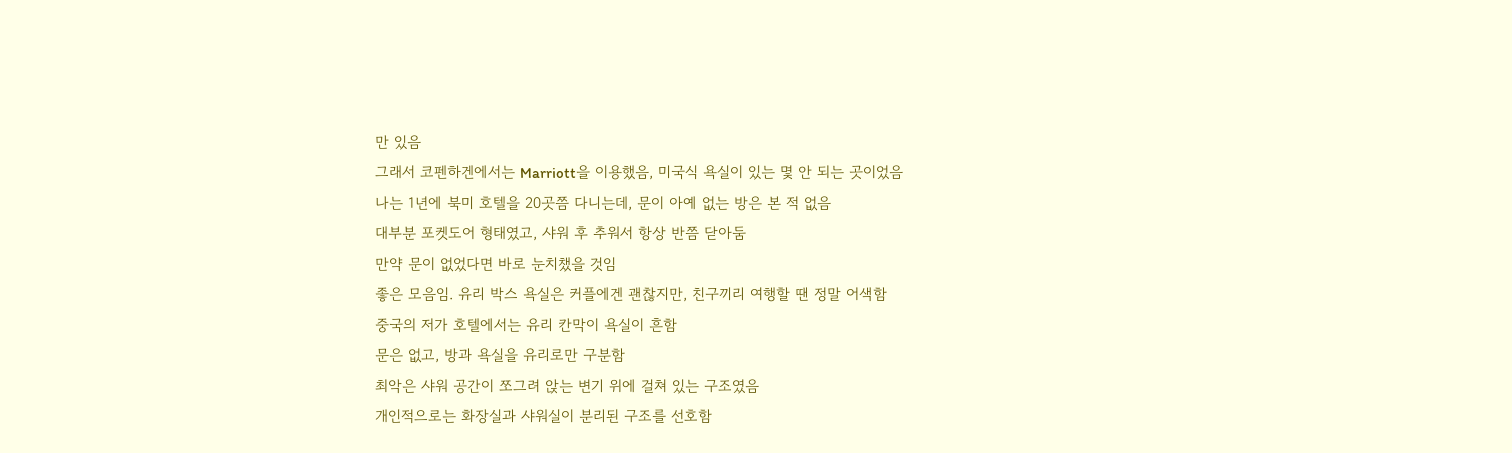만 있음
그래서 코펜하겐에서는 Marriott을 이용했음, 미국식 욕실이 있는 몇 안 되는 곳이었음
나는 1년에 북미 호텔을 20곳쯤 다니는데, 문이 아예 없는 방은 본 적 없음
대부분 포켓도어 형태였고, 샤워 후 추워서 항상 반쯤 닫아둠
만약 문이 없었다면 바로 눈치챘을 것임
좋은 모음임. 유리 박스 욕실은 커플에겐 괜찮지만, 친구끼리 여행할 땐 정말 어색함
중국의 저가 호텔에서는 유리 칸막이 욕실이 흔함
문은 없고, 방과 욕실을 유리로만 구분함
최악은 샤워 공간이 쪼그려 앉는 변기 위에 걸쳐 있는 구조였음
개인적으로는 화장실과 샤워실이 분리된 구조를 선호함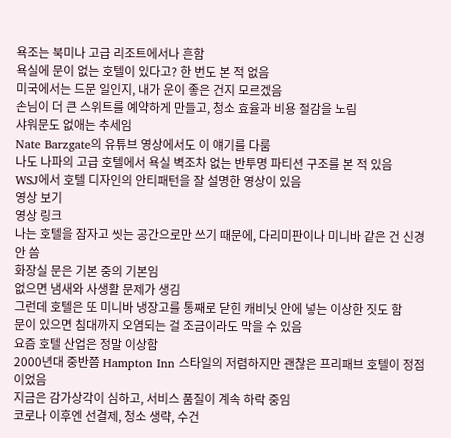욕조는 북미나 고급 리조트에서나 흔함
욕실에 문이 없는 호텔이 있다고? 한 번도 본 적 없음
미국에서는 드문 일인지, 내가 운이 좋은 건지 모르겠음
손님이 더 큰 스위트를 예약하게 만들고, 청소 효율과 비용 절감을 노림
샤워문도 없애는 추세임
Nate Barzgate의 유튜브 영상에서도 이 얘기를 다룸
나도 나파의 고급 호텔에서 욕실 벽조차 없는 반투명 파티션 구조를 본 적 있음
WSJ에서 호텔 디자인의 안티패턴을 잘 설명한 영상이 있음
영상 보기
영상 링크
나는 호텔을 잠자고 씻는 공간으로만 쓰기 때문에, 다리미판이나 미니바 같은 건 신경 안 씀
화장실 문은 기본 중의 기본임
없으면 냄새와 사생활 문제가 생김
그런데 호텔은 또 미니바 냉장고를 통째로 닫힌 캐비닛 안에 넣는 이상한 짓도 함
문이 있으면 침대까지 오염되는 걸 조금이라도 막을 수 있음
요즘 호텔 산업은 정말 이상함
2000년대 중반쯤 Hampton Inn 스타일의 저렴하지만 괜찮은 프리패브 호텔이 정점이었음
지금은 감가상각이 심하고, 서비스 품질이 계속 하락 중임
코로나 이후엔 선결제, 청소 생략, 수건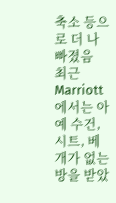축소 등으로 더 나빠졌음
최근 Marriott에서는 아예 수건, 시트, 베개가 없는 방을 받았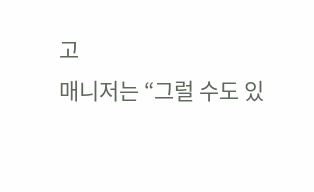고
매니저는 “그럴 수도 있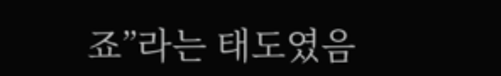죠”라는 태도였음